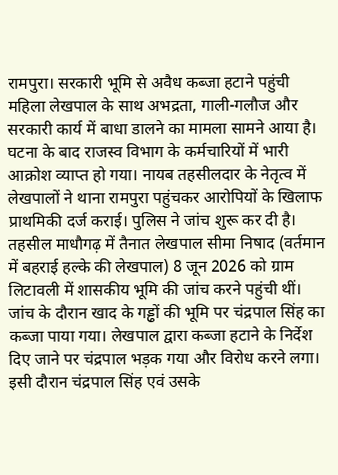रामपुरा। सरकारी भूमि से अवैध कब्जा हटाने पहुंची महिला लेखपाल के साथ अभद्रता, गाली-गलौज और सरकारी कार्य में बाधा डालने का मामला सामने आया है। घटना के बाद राजस्व विभाग के कर्मचारियों में भारी आक्रोश व्याप्त हो गया। नायब तहसीलदार के नेतृत्व में लेखपालों ने थाना रामपुरा पहुंचकर आरोपियों के खिलाफ प्राथमिकी दर्ज कराई। पुलिस ने जांच शुरू कर दी है।
तहसील माधौगढ़ में तैनात लेखपाल सीमा निषाद (वर्तमान में बहराई हल्के की लेखपाल) 8 जून 2026 को ग्राम लिटावली में शासकीय भूमि की जांच करने पहुंची थीं। जांच के दौरान खाद के गड्ढों की भूमि पर चंद्रपाल सिंह का कब्जा पाया गया। लेखपाल द्वारा कब्जा हटाने के निर्देश दिए जाने पर चंद्रपाल भड़क गया और विरोध करने लगा।
इसी दौरान चंद्रपाल सिंह एवं उसके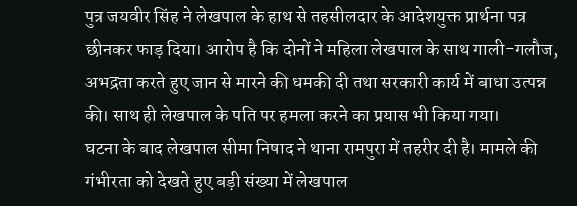पुत्र जयवीर सिंह ने लेखपाल के हाथ से तहसीलदार के आदेशयुक्त प्रार्थना पत्र छीनकर फाड़ दिया। आरोप है कि दोनों ने महिला लेखपाल के साथ गाली-गलौज, अभद्रता करते हुए जान से मारने की धमकी दी तथा सरकारी कार्य में बाधा उत्पन्न की। साथ ही लेखपाल के पति पर हमला करने का प्रयास भी किया गया।
घटना के बाद लेखपाल सीमा निषाद ने थाना रामपुरा में तहरीर दी है। मामले की गंभीरता को देखते हुए बड़ी संख्या में लेखपाल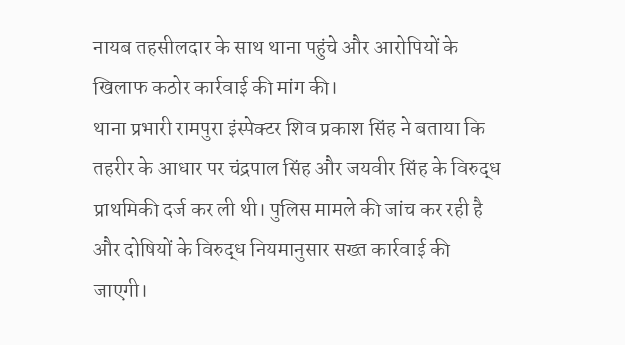नायब तहसीलदार के साथ थाना पहुंचे और आरोपियों के खिलाफ कठोर कार्रवाई की मांग की।
थाना प्रभारी रामपुरा इंस्पेक्टर शिव प्रकाश सिंह ने बताया कि तहरीर के आधार पर चंद्रपाल सिंह और जयवीर सिंह के विरुद्ध प्राथमिकी दर्ज कर ली थी। पुलिस मामले की जांच कर रही है और दोषियों के विरुद्ध नियमानुसार सख्त कार्रवाई की जाएगी।